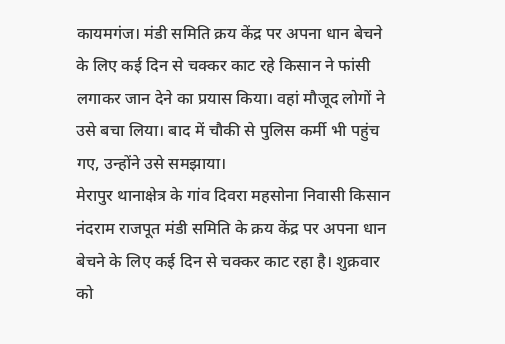कायमगंज। मंडी समिति क्रय केंद्र पर अपना धान बेचने के लिए कई दिन से चक्कर काट रहे किसान ने फांसी लगाकर जान देने का प्रयास किया। वहां मौजूद लोगों ने उसे बचा लिया। बाद में चौकी से पुलिस कर्मी भी पहुंच गए, उन्होंने उसे समझाया।
मेरापुर थानाक्षेत्र के गांव दिवरा महसोना निवासी किसान नंदराम राजपूत मंडी समिति के क्रय केंद्र पर अपना धान बेचने के लिए कई दिन से चक्कर काट रहा है। शुक्रवार को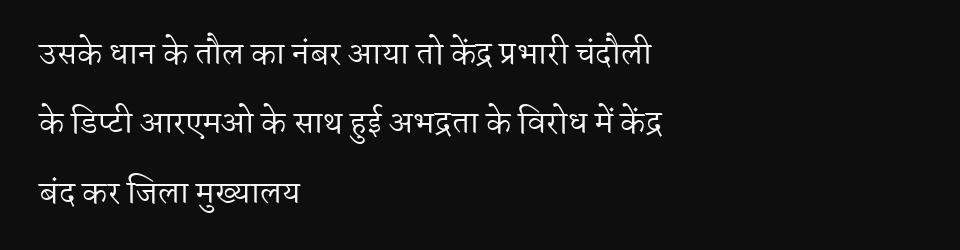उसके धान के तौल का नंबर आया तो केंद्र प्रभारी चंदौली के डिप्टी आरएमओ के साथ हुई अभद्रता के विरोध में केंद्र बंद कर जिला मुख्यालय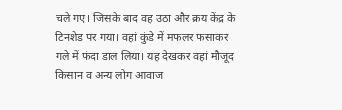चले गए। जिसके बाद वह उठा और क्रय केंद्र के टिनशेड पर गया। वहां कुंडे में मफलर फसाकर गले में फंदा डाल लिया। यह देखकर वहां मौजूद किसान व अन्य लोग आवाज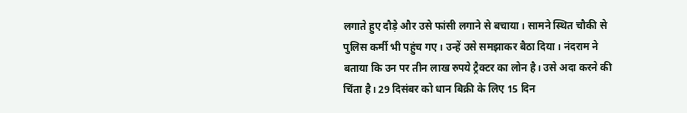लगाते हुए दौड़े और उसे फांसी लगाने से बचाया। सामने स्थित चौकी से पुलिस कर्मी भी पहुंच गए। उन्हें उसे समझाकर बैठा दिया। नंदराम ने बताया कि उन पर तीन लाख रुपये ट्रैक्टर का लोन है। उसे अदा करने की चिंता है। 29 दिसंबर को धान बिक्री के लिए 15 दिन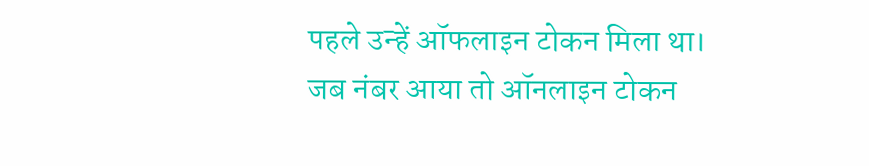पहले उन्हें ऑफलाइन टोकन मिला था।
जब नंबर आया तो ऑनलाइन टोकन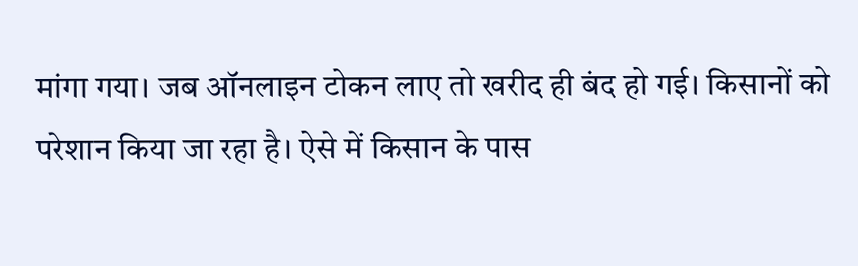मांगा गया। जब ऑनलाइन टोकन लाए तो खरीद ही बंद हो गई। किसानों को परेशान किया जा रहा है। ऐसे में किसान के पास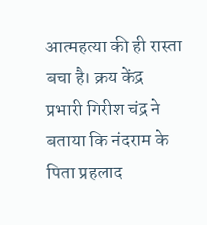आत्महत्या की ही रास्ता बचा है। क्रय केंद्र प्रभारी गिरीश चंद्र ने बताया कि नंदराम के पिता प्रहलाद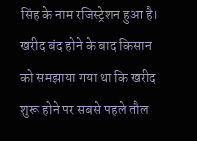सिंह के नाम रजिस्ट्रेशन हुआ है। खरीद बंद होने के बाद किसान को समझाया गया था कि खरीद शुरू होने पर सबसे पहले तौल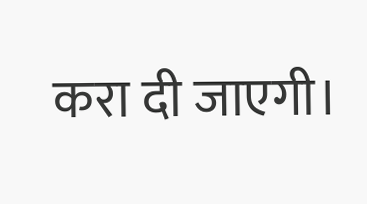करा दी जाएगी।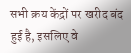सभी क्रय केंद्रों पर खरीद बंद हुई है, इसलिए वे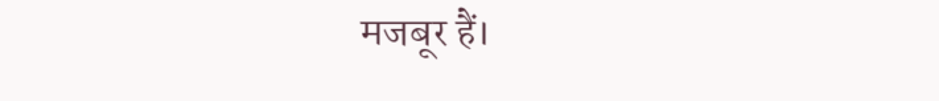मजबूर हैं।